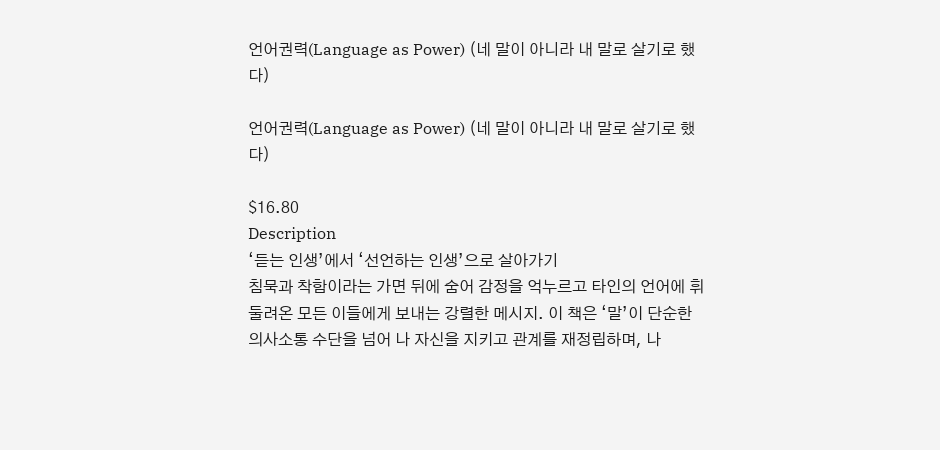언어권력(Language as Power) (네 말이 아니라 내 말로 살기로 했다)

언어권력(Language as Power) (네 말이 아니라 내 말로 살기로 했다)

$16.80
Description
‘듣는 인생’에서 ‘선언하는 인생’으로 살아가기
침묵과 착함이라는 가면 뒤에 숨어 감정을 억누르고 타인의 언어에 휘둘려온 모든 이들에게 보내는 강렬한 메시지. 이 책은 ‘말’이 단순한 의사소통 수단을 넘어 나 자신을 지키고 관계를 재정립하며, 나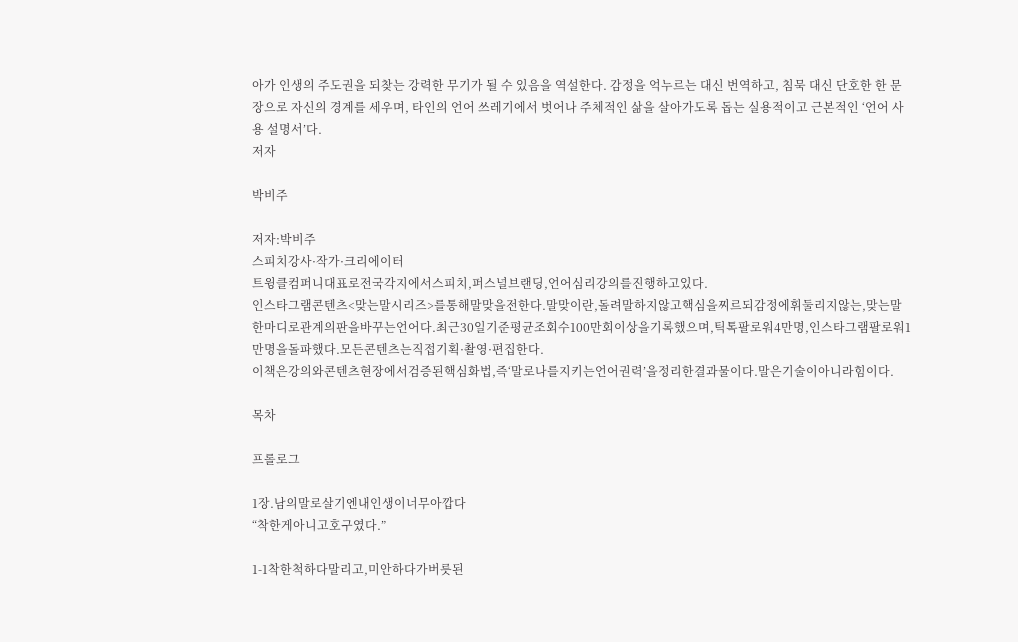아가 인생의 주도권을 되찾는 강력한 무기가 될 수 있음을 역설한다. 감정을 억누르는 대신 번역하고, 침묵 대신 단호한 한 문장으로 자신의 경계를 세우며, 타인의 언어 쓰레기에서 벗어나 주체적인 삶을 살아가도록 돕는 실용적이고 근본적인 ‘언어 사용 설명서’다.
저자

박비주

저자:박비주
스피치강사·작가·크리에이터
트윙클컴퍼니대표로전국각지에서스피치,퍼스널브랜딩,언어심리강의를진행하고있다.
인스타그램콘텐츠<맞는말시리즈>를통해말맞을전한다.말맞이란,돌려말하지않고핵심을찌르되감정에휘둘리지않는,맞는말한마디로관계의판을바꾸는언어다.최근30일기준평균조회수100만회이상을기록했으며,틱톡팔로워4만명,인스타그램팔로워1만명을돌파했다.모든콘텐츠는직접기획·촬영·편집한다.
이책은강의와콘텐츠현장에서검증된핵심화법,즉‘말로나를지키는언어권력’을정리한결과물이다.말은기술이아니라힘이다.

목차

프롤로그

1장.남의말로살기엔내인생이너무아깝다
“착한게아니고호구였다.”

1-1착한척하다말리고,미안하다가버릇된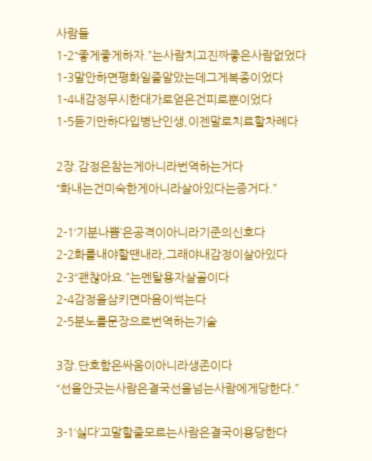사람들
1-2“좋게좋게하자.”는사람치고진짜좋은사람없었다
1-3말안하면평화일줄알았는데그게복종이었다
1-4내감정무시한대가로얻은건피로뿐이었다
1-5듣기만하다입병난인생,이젠말로치료할차례다

2장.감정은참는게아니라번역하는거다
“화내는건미숙한게아니라살아있다는증거다.”

2-1‘기분나쁨’은공격이아니라기준의신호다
2-2화를내야할땐내라,그래야내감정이살아있다
2-3“괜찮아요.”는멘탈용자살골이다
2-4감정을삼키면마음이썩는다
2-5분노를문장으로번역하는기술

3장.단호함은싸움이아니라생존이다
“선을안긋는사람은결국선을넘는사람에게당한다.”

3-1‘싫다’고말할줄모르는사람은결국이용당한다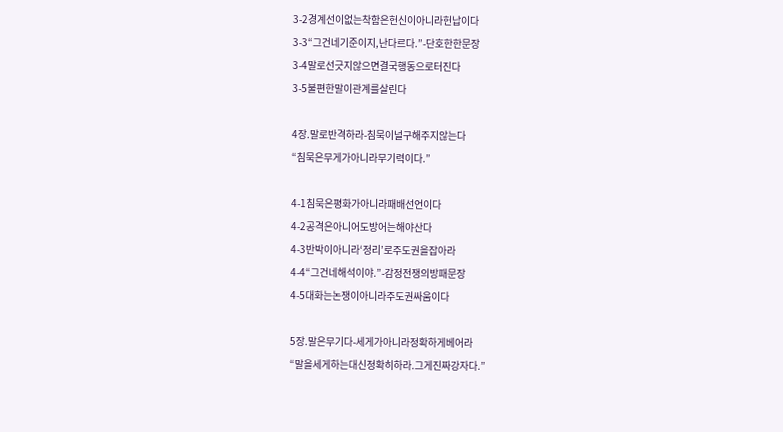3-2경계선이없는착함은헌신이아니라헌납이다
3-3“그건네기준이지,난다르다.”-단호한한문장
3-4말로선긋지않으면결국행동으로터진다
3-5불편한말이관계를살린다

4장.말로반격하라-침묵이널구해주지않는다
“침묵은무게가아니라무기력이다.”

4-1침묵은평화가아니라패배선언이다
4-2공격은아니어도방어는해야산다
4-3반박이아니라‘정리’로주도권을잡아라
4-4“그건네해석이야.”-감정전쟁의방패문장
4-5대화는논쟁이아니라주도권싸움이다

5장.말은무기다-세게가아니라정확하게베어라
“말을세게하는대신정확히하라.그게진짜강자다.”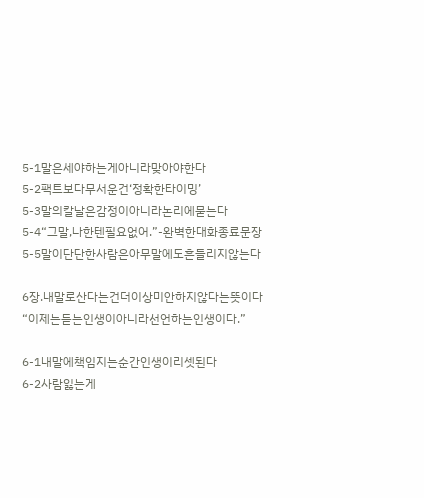5-1말은세야하는게아니라맞아야한다
5-2팩트보다무서운건‘정확한타이밍’
5-3말의칼날은감정이아니라논리에묻는다
5-4“그말,나한텐필요없어.”-완벽한대화종료문장
5-5말이단단한사람은아무말에도흔들리지않는다

6장.내말로산다는건더이상미안하지않다는뜻이다
“이제는듣는인생이아니라선언하는인생이다.”

6-1내말에책임지는순간인생이리셋된다
6-2사람잃는게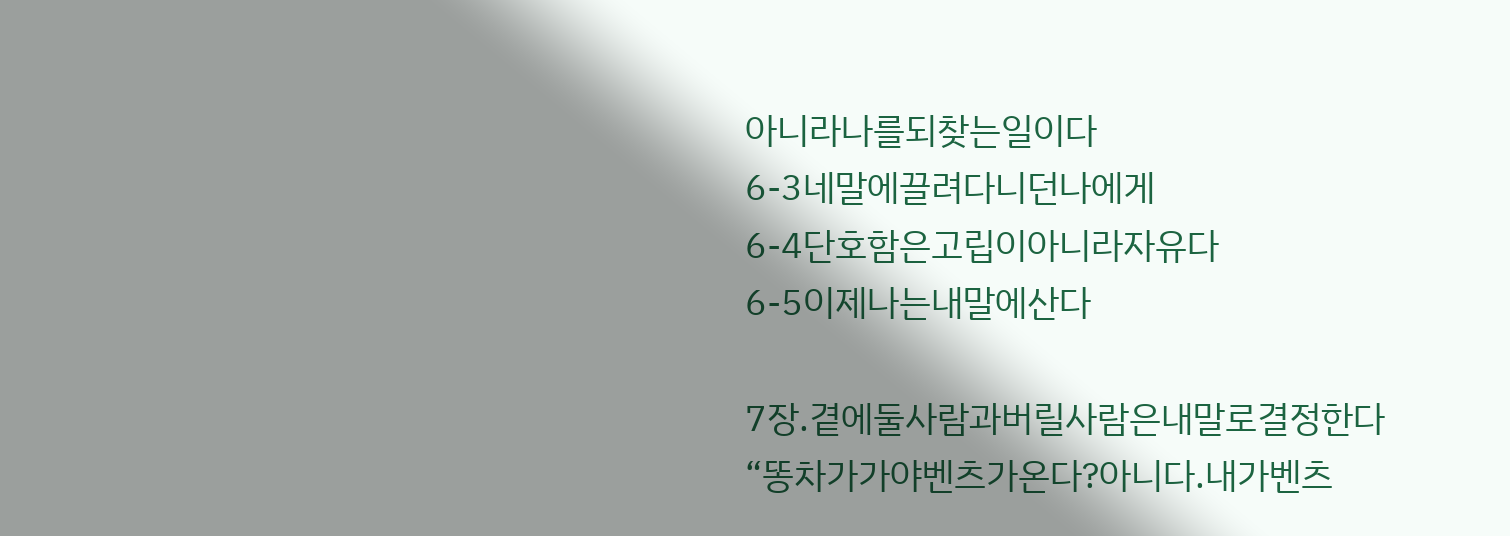아니라나를되찾는일이다
6-3네말에끌려다니던나에게
6-4단호함은고립이아니라자유다
6-5이제나는내말에산다

7장.곁에둘사람과버릴사람은내말로결정한다
“똥차가가야벤츠가온다?아니다.내가벤츠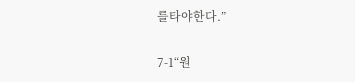를타야한다.”

7-1“원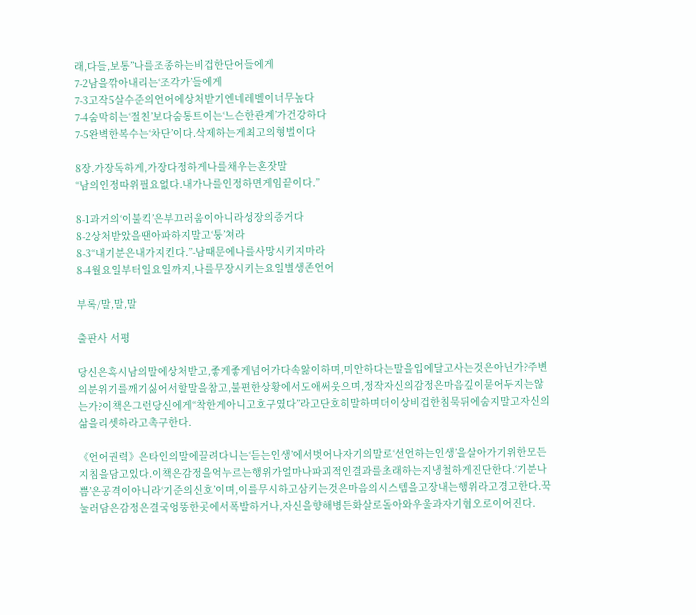래,다들,보통”나를조종하는비겁한단어들에게
7-2남을깎아내리는‘조각가’들에게
7-3고작5살수준의언어에상처받기엔네레벨이너무높다
7-4숨막히는‘절친’보다숨통트이는‘느슨한관계’가건강하다
7-5완벽한복수는‘차단’이다.삭제하는게최고의형벌이다

8장.가장독하게,가장다정하게나를채우는혼잣말
“남의인정따위필요없다.내가나를인정하면게임끝이다.”

8-1과거의‘이불킥’은부끄러움이아니라성장의증거다
8-2상처받았을땐아파하지말고‘퉁’쳐라
8-3“내기분은내가지킨다.”-남때문에나를사망시키지마라
8-4월요일부터일요일까지,나를무장시키는요일별생존언어

부록/말,말,말

출판사 서평

당신은혹시남의말에상처받고,좋게좋게넘어가다속앓이하며,미안하다는말을입에달고사는것은아닌가?주변의분위기를깨기싫어서할말을참고,불편한상황에서도애써웃으며,정작자신의감정은마음깊이묻어두지는않는가?이책은그런당신에게“착한게아니고호구였다”라고단호히말하며더이상비겁한침묵뒤에숨지말고자신의삶을리셋하라고촉구한다.

《언어권력》은타인의말에끌려다니는‘듣는인생’에서벗어나자기의말로‘선언하는인생’을살아가기위한모든지침을담고있다.이책은감정을억누르는행위가얼마나파괴적인결과를초래하는지냉철하게진단한다.‘기분나쁨’은공격이아니라‘기준의신호’이며,이를무시하고삼키는것은마음의시스템을고장내는행위라고경고한다.꾹눌러담은감정은결국엉뚱한곳에서폭발하거나,자신을향해병든화살로돌아와우울과자기혐오로이어진다.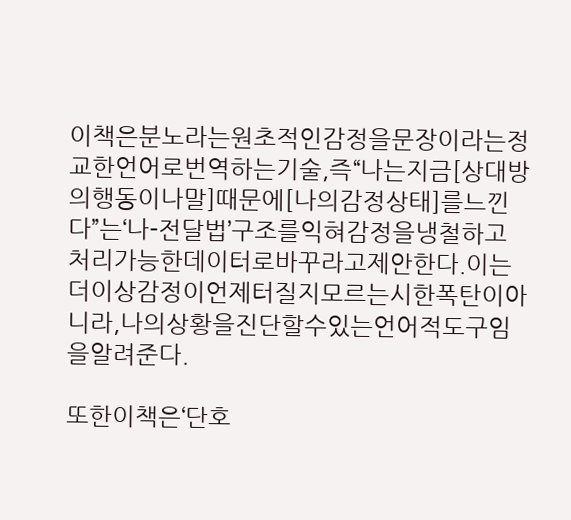이책은분노라는원초적인감정을문장이라는정교한언어로번역하는기술,즉“나는지금[상대방의행동이나말]때문에[나의감정상태]를느낀다”는‘나-전달법’구조를익혀감정을냉철하고처리가능한데이터로바꾸라고제안한다.이는더이상감정이언제터질지모르는시한폭탄이아니라,나의상황을진단할수있는언어적도구임을알려준다.

또한이책은‘단호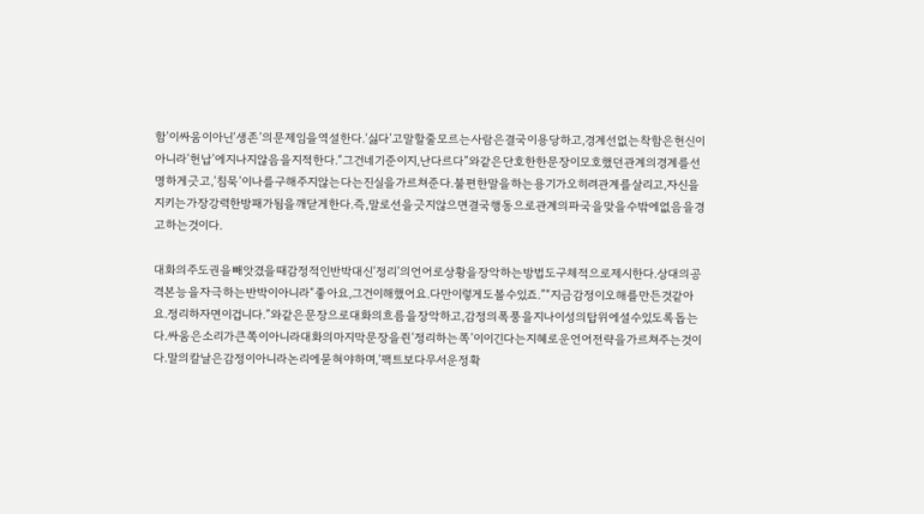함’이싸움이아닌‘생존’의문제임을역설한다.‘싫다’고말할줄모르는사람은결국이용당하고,경계선없는착함은헌신이아니라‘헌납’에지나지않음을지적한다.“그건네기준이지,난다르다”와같은단호한한문장이모호했던관계의경계를선명하게긋고,‘침묵’이나를구해주지않는다는진실을가르쳐준다.불편한말을하는용기가오히려관계를살리고,자신을지키는가장강력한방패가됨을깨닫게한다.즉,말로선을긋지않으면결국행동으로관계의파국을맞을수밖에없음을경고하는것이다.

대화의주도권을빼앗겼을때감정적인반박대신‘정리’의언어로상황을장악하는방법도구체적으로제시한다.상대의공격본능을자극하는반박이아니라“좋아요,그건이해했어요.다만이렇게도볼수있죠.”“지금감정이오해를만든것같아요.정리하자면이겁니다.”와같은문장으로대화의흐름을장악하고,감정의폭풍을지나이성의탑위에설수있도록돕는다.싸움은소리가큰쪽이아니라대화의마지막문장을쥔‘정리하는쪽’이이긴다는지혜로운언어전략을가르쳐주는것이다.말의칼날은감정이아니라논리에묻혀야하며,‘팩트보다무서운정확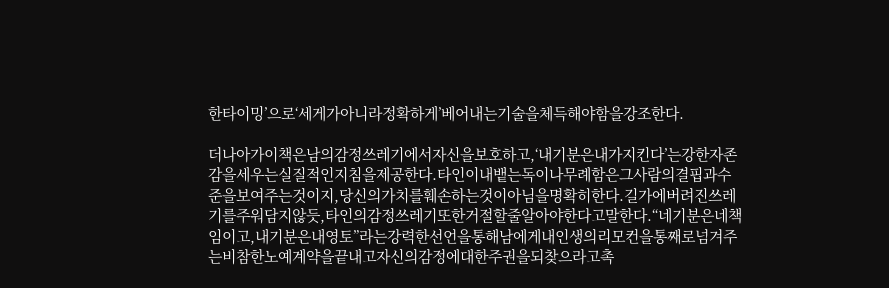한타이밍’으로‘세게가아니라정확하게’베어내는기술을체득해야함을강조한다.

더나아가이책은남의감정쓰레기에서자신을보호하고,‘내기분은내가지킨다’는강한자존감을세우는실질적인지침을제공한다.타인이내뱉는독이나무례함은그사람의결핍과수준을보여주는것이지,당신의가치를훼손하는것이아님을명확히한다.길가에버려진쓰레기를주워담지않듯,타인의감정쓰레기또한거절할줄알아야한다고말한다.“네기분은네책임이고,내기분은내영토”라는강력한선언을통해남에게내인생의리모컨을통째로넘겨주는비참한노예계약을끝내고자신의감정에대한주권을되찾으라고촉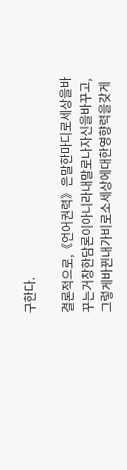구한다.

결론적으로,《언어권력》은말한마디로세상을바꾸는거창한담론이아니라내말로나자신을바꾸고,그렇게바뀐내가비로소세상에대한영향력을갖게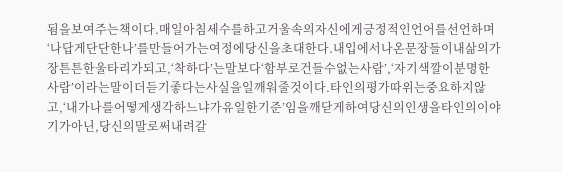됨을보여주는책이다.매일아침세수를하고거울속의자신에게긍정적인언어를선언하며‘나답게단단한나’를만들어가는여정에당신을초대한다.내입에서나온문장들이내삶의가장튼튼한울타리가되고,‘착하다’는말보다‘함부로건들수없는사람’,‘자기색깔이분명한사람’이라는말이더듣기좋다는사실을일깨워줄것이다.타인의평가따위는중요하지않고,‘내가나를어떻게생각하느냐가유일한기준’임을깨닫게하여당신의인생을타인의이야기가아닌,당신의말로써내려갈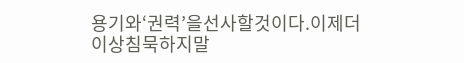용기와‘권력’을선사할것이다.이제더이상침묵하지말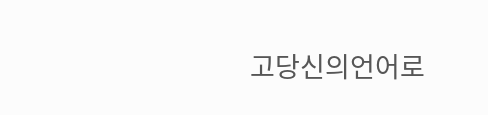고당신의언어로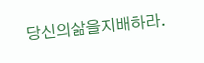당신의삶을지배하라.